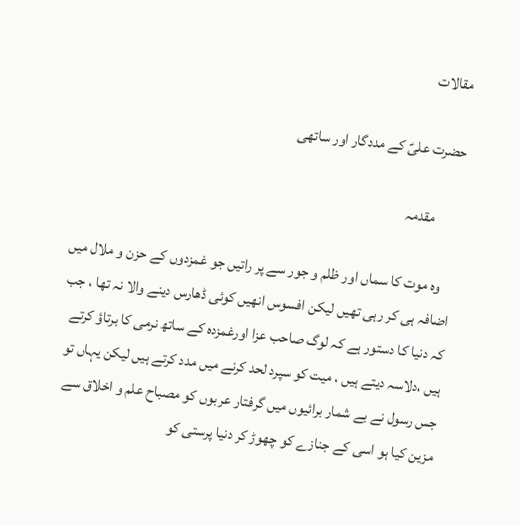مقالات

حضرت علیؑ کے مددگار اور ساتھی

        مقدمہ

    وہ موت کا سماں اور ظلم و جور سے پر راتیں جو غمزدوں کے حزن و ملال میں اضافہ ہی کر رہی تھیں لیکن افسوس انھیں کوئی ڈھارس دینے والا نہ تھا ، جب کہ دنیا کا دستور ہے کہ لوگ صاحب عزا اورغمزدہ کے ساتھ نرمی کا برتاؤ کرتے ہیں ،دلاسہ دیتے ہیں ، میت کو سپرد لحد کرنے میں مدد کرتے ہیں لیکن یہاں تو جس رسول نے بے شمار برائیوں میں گرفتار عربوں کو مصباح علم و اخلاق سے مزین کیا ہو اسی کے جنازے کو چھوڑ کر دنیا پرستی کو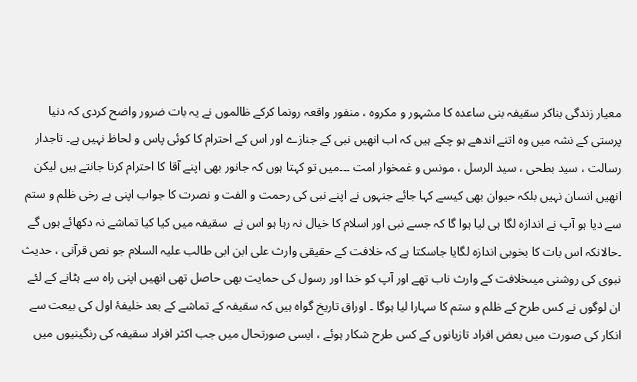معیار زندگی بناکر سقیفہ بنی ساعدہ کا مشہور و مکروہ ، منفور واقعہ رونما کرکے ظالموں نے یہ بات ضرور واضح کردی کہ دنیا پرستی کے نشہ میں وہ اتنے اندھے ہو چکے ہیں کہ اب انھیں نبی کے جنازے اور اس کے احترام کا کوئی پاس و لحاظ نہیں ہے۔ تاجدار رسالت ، سید بطحی ، سید الرسل ، مونس و غمخوار امت ۔۔۔میں تو کہتا ہوں کہ جانور بھی اپنے آقا کا احترام کرنا جانتے ہیں لیکن انھیں انسان نہیں بلکہ حیوان بھی کیسے کہا جائے جنہوں نے اپنے نبی کی رحمت و الفت و نصرت کا جواب اپنی بے رخی ظلم و ستم سے دیا ہو آپ نے اندازہ لگا ہی لیا ہوا گا کہ جسے نبی اور اسلام کا خیال نہ رہا ہو اس نے  سقیفہ میں کیا کیا تماشے نہ دکھائے ہوں گے ۔حالانکہ اس بات کا بخوبی اندازہ لگایا جاسکتا ہے کہ خلافت کے حقیقی وارث علی ابن ابی طالب علیہ السلام جو نص قرآنی ، حدیث نبوی کی روشنی میںخلافت کے وارث ناب تھے اور آپ کو خدا اور رسول کی حمایت بھی حاصل تھی انھیں اپنی راہ سے ہٹانے کے لئے ان لوگوں نے کس طرح کے ظلم و ستم کا سہارا لیا ہوگا ۔ اوراق تاریخ گواہ ہیں کہ سقیفہ کے تماشے کے بعد خلیفۂ اول کی بیعت سے انکار کی صورت میں بعض افراد تازیانوں کے کس طرح شکار ہوئے ، ایسی صورتحال میں جب اکثر افراد سقیفہ کی رنگینیوں میں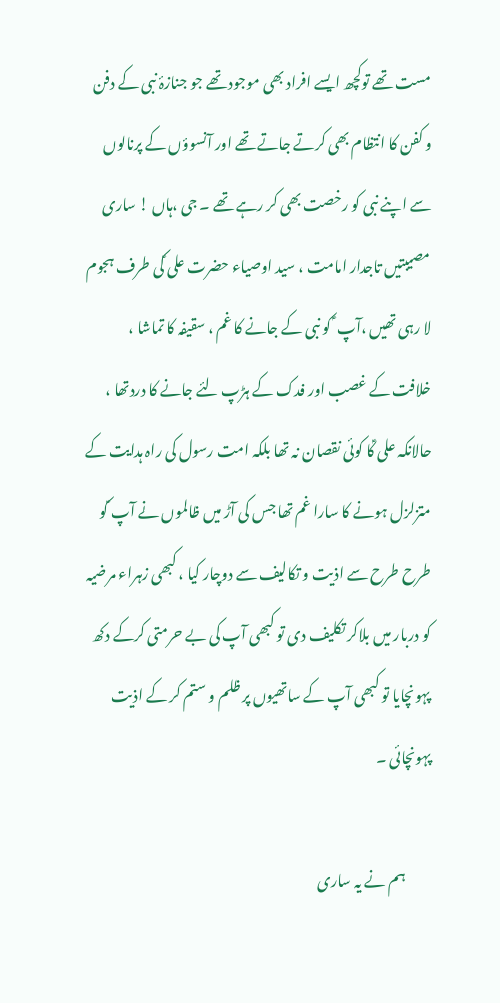مست تھے توکچھ ایسے افراد بھی موجود تھے جو جنازۂ نبی کے دفن و کفن کا انتظام بھی کرتے جاتے تھے اور آنسوؤں کے پرنالوں سے اپنے نبی کو رخصت بھی کر رہے تھے ۔ جی ،ہاں ! ساری مصیبتیں تاجدار امامت ، سید اوصیاء حضرت علی ؑکی طرف ہجوم لا رہی تھیں ،آپ ؑ کو نبی کے جانے کا غم ، سقیفہ کا تماشا ، خلافت کے غصب اور فدک کے ہڑپ لئے جانے کا دردتھا ، حالانکہ علی ؑکا کوئی نقصان نہ تھا بلکہ امت رسول کی راہ ہدایت کے متزلزل ہونے کا سارا غم تھا جس کی آڑ میں ظالموں نے آپ ؑکو طرح طرح سے اذیت و تکالیف سے دوچار کیا ، کبھی زہراء مرضیہ کو دربار میں بلاکر تکلیف دی تو کبھی آپ کی بے حرمتی کرکے دکھ پہونچایا تو کبھی آپ کے ساتھیوں پر ظلم و ستم کر کے اذیت پہونچائی ۔

         ہم نے یہ ساری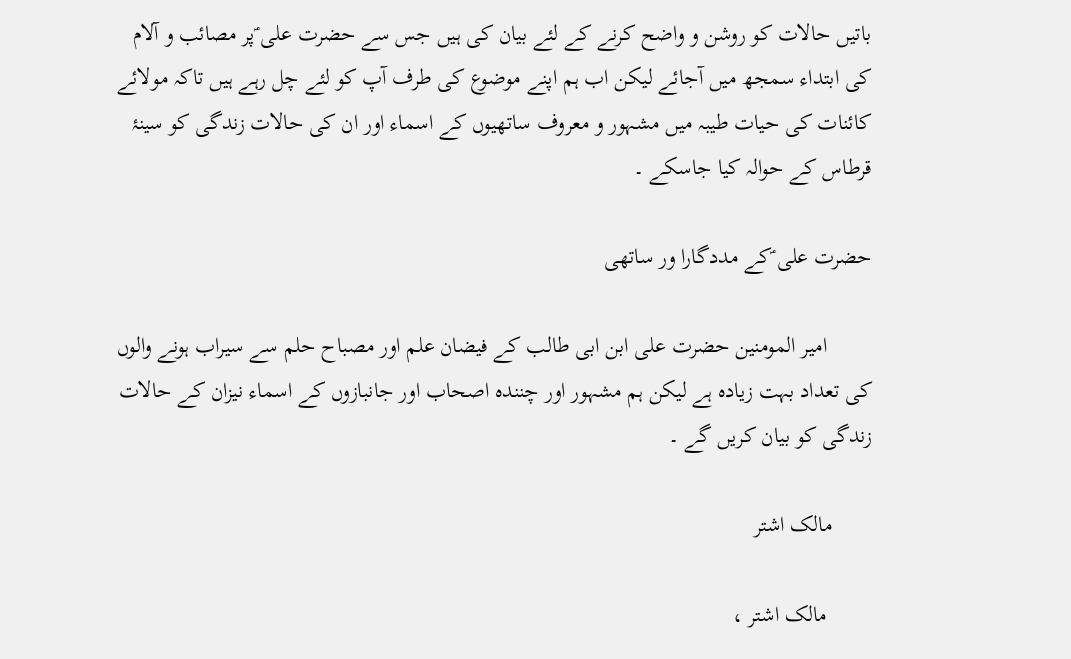باتیں حالات کو روشن و واضح کرنے کے لئے بیان کی ہیں جس سے حضرت علی ؑپر مصائب و آلام کی ابتداء سمجھ میں آجائے لیکن اب ہم اپنے موضوع کی طرف آپ کو لئے چل رہے ہیں تاکہ مولائے کائنات کی حیات طیبہ میں مشہور و معروف ساتھیوں کے اسماء اور ان کی حالات زندگی کو سینۂ قرطاس کے حوالہ کیا جاسکے ۔

حضرت علی ؑکے مددگارا ور ساتھی

        امیر المومنین حضرت علی ابن ابی طالب کے فیضان علم اور مصباح حلم سے سیراب ہونے والوں کی تعداد بہت زیادہ ہے لیکن ہم مشہور اور چنندہ اصحاب اور جانبازوں کے اسماء نیزان کے حالات زندگی کو بیان کریں گے ۔

       مالک اشتر

        مالک اشتر ،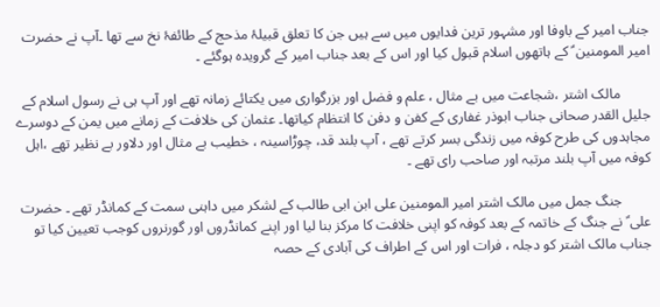جناب امیر کے باوفا اور مشہور ترین فدایوں میں سے ہیں جن کا تعلق قبیلۂ مذحج کے طائفۂ نخ سے تھا ۔آپ نے حضرت امیر المومنین ؑ کے ہاتھوں اسلام قبول کیا اور اس کے بعد جناب امیر کے گرویدہ ہوگئے ۔

        مالک اشتر ،شجاعت میں بے مثال ، علم و فضل اور بزرگواری میں یکتائے زمانہ تھے اور آپ ہی نے رسول اسلام کے جلیل القدر صحانی جناب ابوذر غفاری کے کفن و دفن کا انتظام کیاتھا۔ عثمان کی خلافت کے زمانے میں یمن کے دوسرے مجاہدوں کی طرح کوفہ میں زندگی بسر کرتے تھے ، آپ بلند قد، چوڑاسینہ ، خطیب بے مثال اور دلاور بے نظیر تھے ،اہل کوفہ میں آپ بلند مرتبہ اور صاحب رای تھے ۔

        جنگ جمل میں مالک اشتر امیر المومنین علی ابن ابی طالب کے لشکر میں داہنی سمت کے کمانڈر تھے ۔ حضرت علی ؑ نے جنگ کے خاتمہ کے بعد کوفہ کو اپنی خلافت کا مرکز بنا لیا اور اپنے کمانڈروں اور گورنروں کوجب تعیین کیا تو جناب مالک اشتر کو دجلہ ، فرات اور اس کے اطراف کی آبادی کے حصہ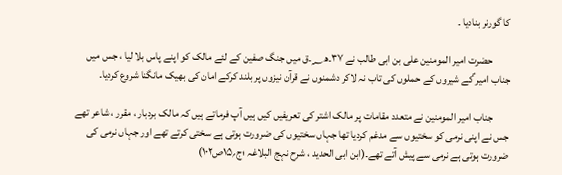کا گورنر بنادیا ۔

        حضرت امیر المومنین علی بن ابی طالب نے ۳۷۔ھ؁۔ق میں جنگ صفین کے لئے مالک کو اپنے پاس بلا لیا ، جس میں جناب امیر ؑکے شیروں کے حملوں کی تاب نہ لاکر دشمنوں نے قرآن نیزوں پر بلند کرکے امان کی بھیک مانگنا شروع کردیا۔

        جناب امیر المومنین نے متعدد مقامات پر مالک اشتر کی تعریفیں کیں ہیں آپ فرماتے ہیں کہ مالک بردبار ، مقرر ، شاعر تھے جس نے اپنی نرمی کو سختیوں سے مدغم کردیا تھا جہاں سختیوں کی ضرورت ہوتی ہے سختی کرتے تھے اور جہاں نرمی کی ضرورت ہوتی ہے نرمی سے پیش آتے تھے۔(ابن ابی الحدید ، شرح نہج البلاغہ ؛ج؍۱۵ص۱۰۲)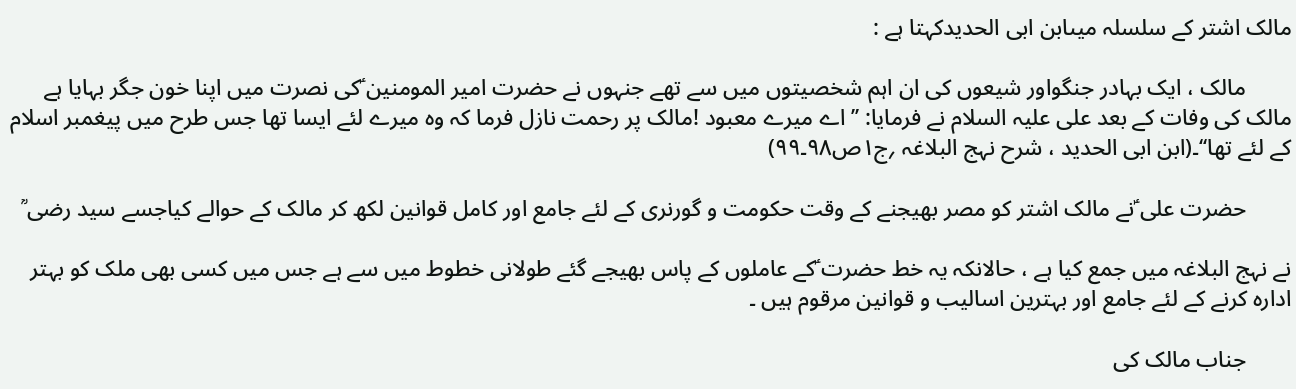مالک اشتر کے سلسلہ میںابن ابی الحدیدکہتا ہے :

        مالک ، ایک بہادر جنگواور شیعوں کی ان اہم شخصیتوں میں سے تھے جنہوں نے حضرت امیر المومنین ؑکی نصرت میں اپنا خون جگر بہایا ہے  مالک کی وفات کے بعد علی علیہ السلام نے فرمایا: ’’ اے میرے معبود !مالک پر رحمت نازل فرما کہ وہ میرے لئے ایسا تھا جس طرح میں پیغمبر اسلام کے لئے تھا‘‘۔(ابن ابی الحدید ، شرح نہج البلاغہ ؍ج۱ص۹۸۔۹۹)

        حضرت علی ؑنے مالک اشتر کو مصر بھیجنے کے وقت حکومت و گورنری کے لئے جامع اور کامل قوانین لکھ کر مالک کے حوالے کیاجسے سید رضی ؒ

نے نہج البلاغہ میں جمع کیا ہے ، حالانکہ یہ خط حضرت ؑکے عاملوں کے پاس بھیجے گئے طولانی خطوط میں سے ہے جس میں کسی بھی ملک کو بہتر ادارہ کرنے کے لئے جامع اور بہترین اسالیب و قوانین مرقوم ہیں ۔

        جناب مالک کی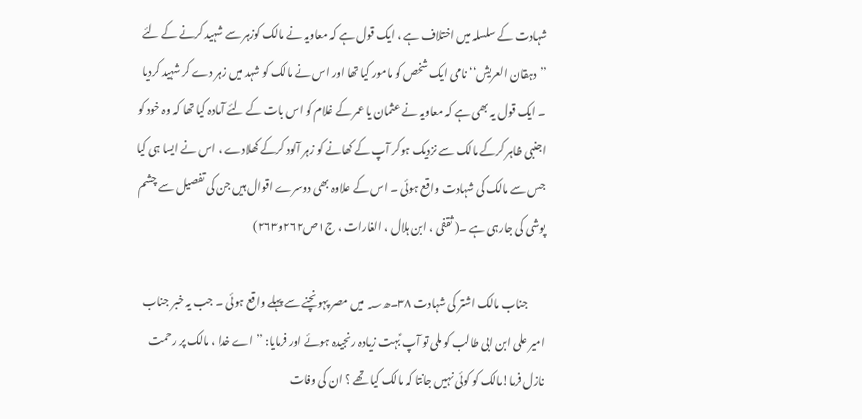شہادت کے سلسلہ میں اختلاف ہے ، ایک قول ہے کہ معاویہ نے مالک کوزہر سے شہید کرنے کے لئے ’’دہقان العریش‘‘ نامی ایک شخص کو مامور کیا تھا اور اس نے مالک کو شہد میں زہر دے کر شہید کردیا ۔ ایک قول یہ بھی ہے کہ معاویہ نے عثمان یا عمر کے غلام کو اس بات کے لئے آمادہ کیا تھا کہ وہ خود کو اجنبی ظاہر کرکے مالک سے نزدیک ہوکر آپ کے کھانے کو زہر آلود کرکے کھلادے ، اس نے ایسا ہی کیا جس سے مالک کی شہادت واقع ہوئی ۔ اس کے علاوہ بھی دوسرے اقوال ہیں جن کی تفصیل سے چشم پوشی کی جارہی ہے ۔( ثقفی ، ابن ہلال ، الغارات ، ج۱ص۲۶۲و۲۶۳)

        جناب مالک اشتر کی شہادت ۳۸۔ھ؁ میں مصر پہونچنے سے پہلے واقع ہوئی ۔ جب یہ خبر جناب امیر علی ابن ابی طالب کو ملی تو آپ ؑبہت زیادہ رنجیدہ ہوئے اور فرمایا: ’’ اے خدا ، مالک پر رحمت نازل فرما!مالک کو کوئی نہیں جانتا کہ مالک کیا تھے ؟ ان کی وفات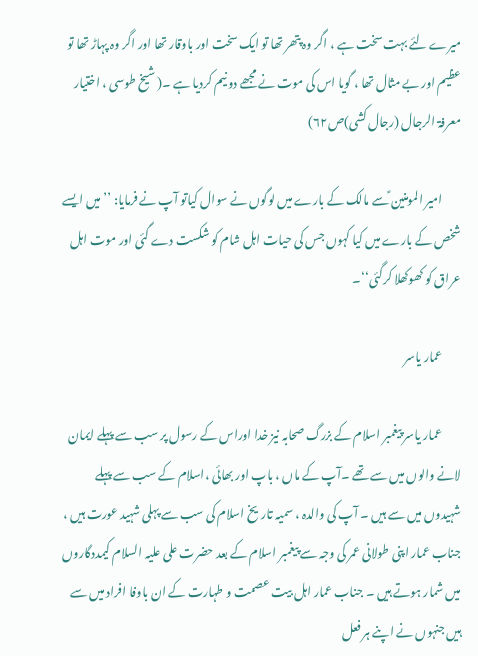میرے لئے بہت سخت ہے ، اگر وہ پتھر تھا تو ایک سخت اور باوقار تھا اور اگر وہ پہاڑ تھا تو عظیم اور بے مثال تھا ، گویا اس کی موت نے مجھے دو نیم کردیا ہے ۔( شیخ طوسی ، اختیار معرفۃ الرجال (رجال کشی)ص۶۲)

        امیر المومنین ؑسے مالک کے بارے میں لوگوں نے سوال کیاتو آپ نے فرمایا: ’’ میں ایسے شخص کے بارے میں کیا کہوں جس کی حیات اہل شام کو شکست دے گئی اور موت اہل عراق کو کھوکھلا کرگئی‘‘۔

        عمار یاسر

        عمار یاسر پیغمبر اسلام کے بزرگ صحابہ نیز خدا اوراس کے رسول پر سب سے پہلے ایمان لانے والوں میں سے تھے ۔آپ کے ماں ، باپ اور بھائی ،اسلام کے سب سے پہلے شہیدوں میں سے ہیں ۔ آپ کی والدہ ، سمیہ تاریخ اسلام کی سب سے پہلی شہید عورت ہیں ، جناب عمار اپنی طولانی عمر کی وجہ سے پیغمبر اسلام کے بعد حضرت علی علیہ السلام کیمددگاروں  میں شمار ہوتے ہیں ۔ جناب عمار اہل بیت عصمت و طہارت کے ان باوفا افراد میں سے ہیں جنہوں نے اپنے ہر فعل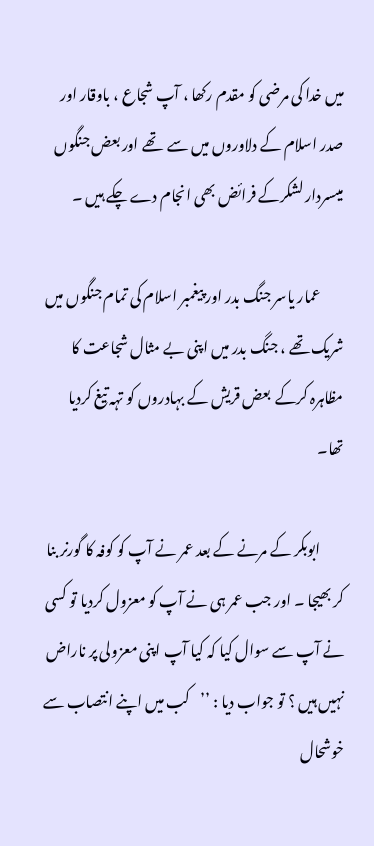میں خدا کی مرضی کو مقدم رکھا ، آپ شجاع ، باوقار اور صدر اسلام کے دلاوروں میں سے  تھے اور بعض جنگوں میںسردار لشکرکے فرائض بھی انجام دے چکے ہیں ۔

        عمار یاسر جنگ بدر اور پیغمبر اسلام کی تمام جنگوں میں شریک تھے ، جنگ بدر میں اپنی بے مثال شجاعت کا مظاہرہ کرکے  بعض قریش کے بہادروں کو تہہ تیغ کردیا تھا۔

        ابوبکر کے مرنے کے بعد عمر نے آپ کو کوفہ کا گورنر بنا کر بھیجا ۔ اور جب عمر ہی نے آپ کو معزول کردیا تو کسی نے آپ سے سوال کیا کہ کیا آپ اپنی معزولی پر ناراض نہیں ہیں ؟ تو جواب دیا : ’’کب میں اپنے انتصاب سے خوشحال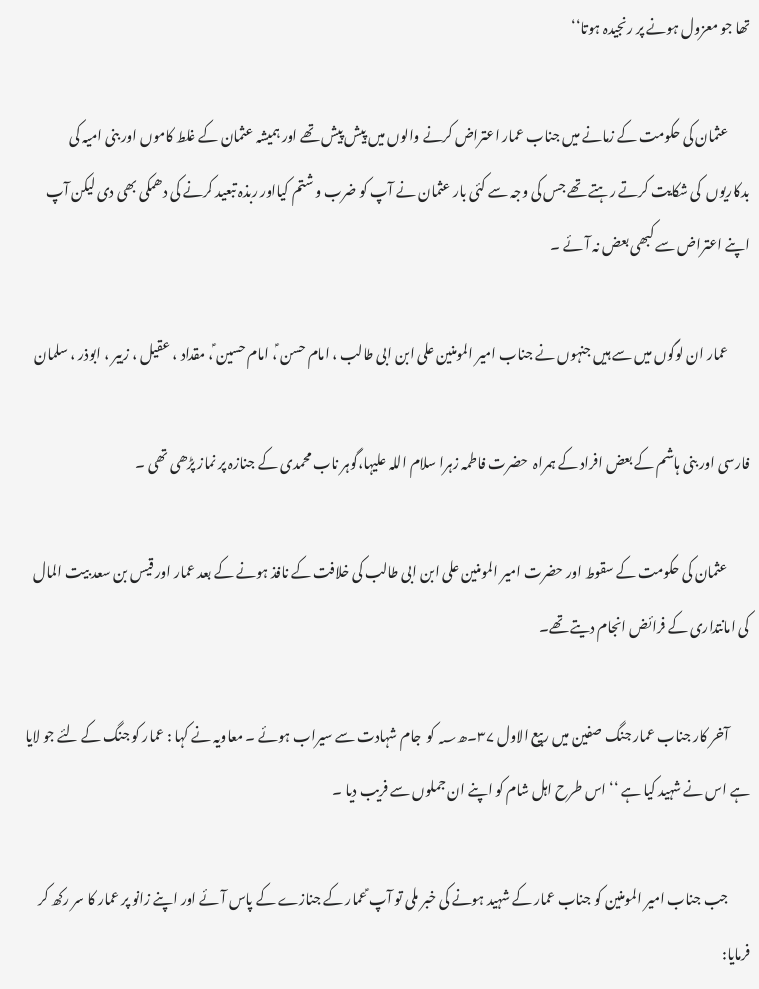تھا جو معزول ہونے پر رنجیدہ ہوتا‘‘

        عثمان کی حکومت کے زمانے میں جناب عمار اعتراض کرنے والوں میں پیش پیش تھے اور ہمیشہ عثمان کے غلط کاموں اور بنی امیہ کی بدکاریوں  کی شکایت کرتے رہتے تھے جس کی وجہ سے کئی بار عثمان نے آپ کو ضرب و شتم کیااور ربذہ تبعید کرنے کی دھمکی بھی دی لیکن آپ اپنے اعتراض سے کبھی بعض نہ آئے ۔

        عمار ان لوگوں میں سے ہیں جنہوں نے جناب امیر المومنین علی ابن ابی طالب ، امام حسن ؑ، امام حسین ؑ، مقداد ، عقیل ، زبیر ، ابوذر ، سلمان

فارسی اور بنی ہاشم کے بعض افراد کے ہمراہ  حضرت فاطمہ زہرا سلام اللہ علیہا،گوہر ناب محمدی کے جنازہ پر نماز پڑھی تھی ۔

        عثمان کی حکومت کے سقوط اور حضرت امیر المومنین علی ابن ابی طالب کی خلافت کے نافذ ہونے کے بعد عمار اور قیس بن سعد بیت المال کی امانتداری کے فرائض انجام دیتے تھے۔

        آخر کار جناب عمار جنگ صفین میں ربیع الاول ۳۷۔ھ؁ کو  جام شہادت سے سیراب ہوئے ۔ معاویہ نے کہا : عمار کو جنگ کے لئے جو لایا ہے اس نے شہید کیا ہے ‘‘ اس طرح اہل شام کو اپنے ان جملوں سے فریب دیا ۔

        جب جناب امیر المومنین کو جناب عمار کے شہید ہونے کی خبر ملی تو آپ ؑعمار کے جنازے کے پاس آئے اور اپنے زانو پر عمار کا سر رکھ کر  فرمایا: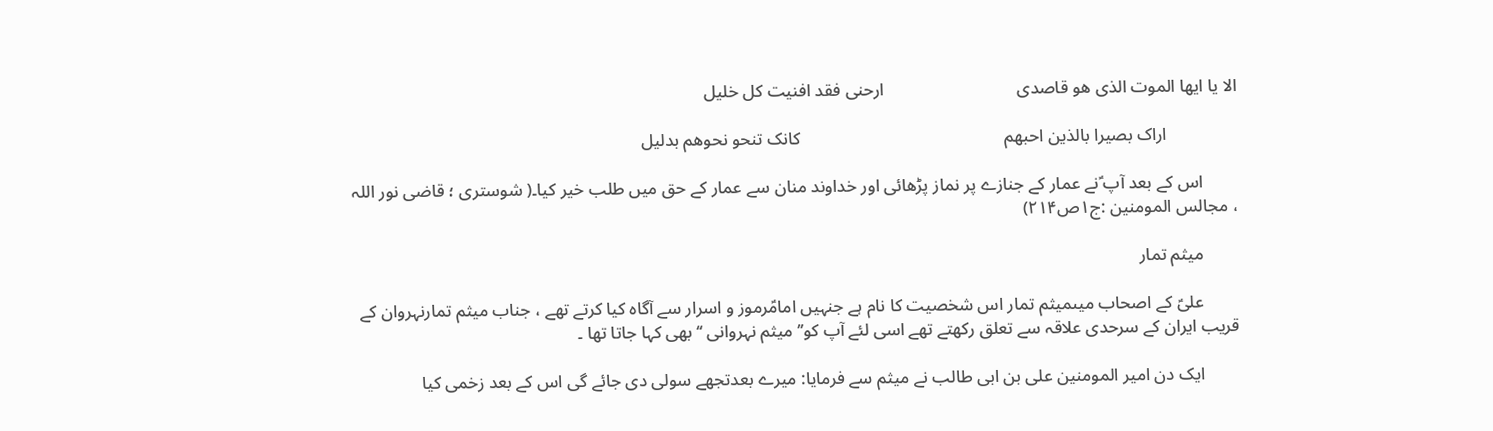الا یا ایھا الموت الذی ھو قاصدی                              ارحنی فقد افنیت کل خلیل

                اراک بصیرا بالذین احبھم                                              کانک تنحو نحوھم بدلیل

        اس کے بعد آپ ؑنے عمار کے جنازے پر نماز پڑھائی اور خداوند منان سے عمار کے حق میں طلب خیر کیا۔( شوستری ؛ قاضی نور اللہ ، مجالس المومنین :ج۱ص۲۱۴)

        میثم تمار

        علیؑ کے اصحاب میںمیثم تمار اس شخصیت کا نام ہے جنہیں امامؑرموز و اسرار سے آگاہ کیا کرتے تھے ، جناب میثم تمارنہروان کے قریب ایران کے سرحدی علاقہ سے تعلق رکھتے تھے اسی لئے آپ کو’’ میثم نہروانی ‘‘بھی کہا جاتا تھا ۔

        ایک دن امیر المومنین علی بن ابی طالب نے میثم سے فرمایا: میرے بعدتجھے سولی دی جائے گی اس کے بعد زخمی کیا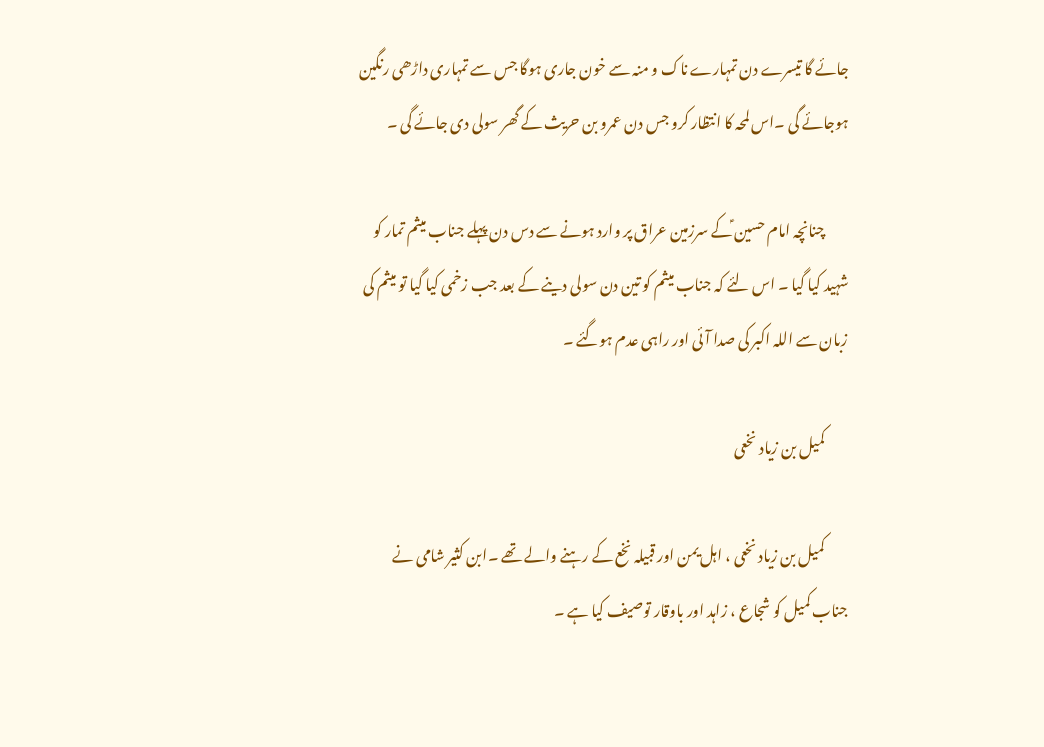جائے گا تیسرے دن تمہارے ناک و منہ سے خون جاری ہوگا جس سے تمہاری داڑھی رنگین ہوجائے گی ۔اس لمحہ کا انتظار کرو جس دن عمرو بن حریث کے گھر سولی دی جائے گی ۔

        چنانچہ امام حسین ؑکے سرزمین عراق پر وارد ہونے سے دس دن پہلے جناب میثم تمار کو شہید کیا گیا ۔ اس لئے کہ جناب میثم کو تین دن سولی دینے کے بعد جب زخمی کیا گیا تو میثم کی زبان سے اللہ اکبر کی صدا آئی اور راہی عدم ہوگئے ۔

        کمیل بن زیاد نخعی

        کمیل بن زیاد نخعی ، اہل یمن اور قبیلہ نخع کے رہنے والے تھے ۔ابن کثیر شامی نے جناب کمیل کو شجاع ، زاہد اور باوقار توصیف کیا ہے ۔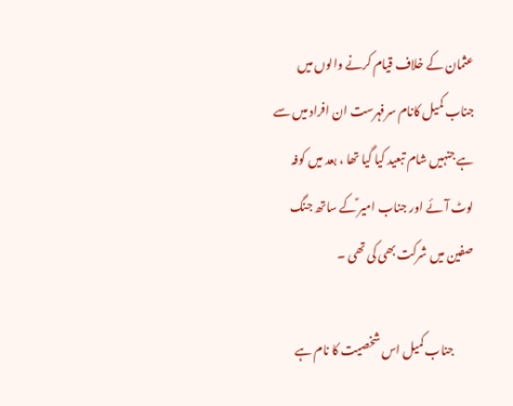عثمان کے خلاف قیام کرنے والوں میں جناب کمیل کانام سرفہرست ان افراد میں سے ہے جنہیں شام تبعید کیا گیا تھا ، بعد میں کوفہ لوٹ آئے اور جناب امیر ؑکے ساتھ جنگ صفین میں شرکت بھی کی تھی ۔

        جناب کمیل اس شخصیت کا نام ہے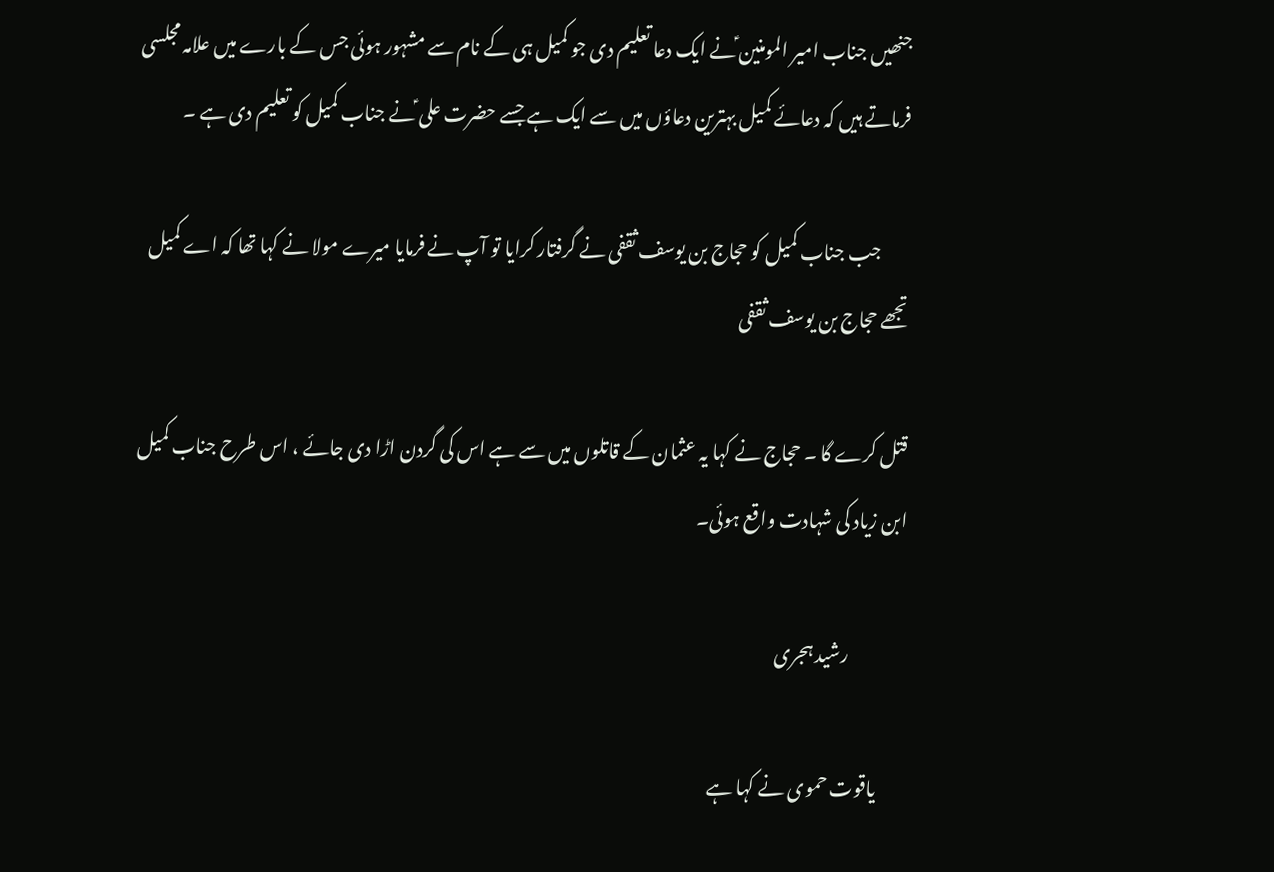جنھیں جناب امیر المومنین ؑنے ایک دعا تعلیم دی جو کمیل ہی کے نام سے مشہور ہوئی جس کے بارے میں علامہ مجلسی فرماتے ہیں کہ دعائے کمیل بہترین دعاؤں میں سے ایک ہے جسے حضرت علی ؑنے جناب کمیل کو تعلیم دی ہے ۔

        جب جناب کمیل کو حجاج بن یوسف ثقفی نے گرفتار کرایا تو آپ نے فرمایا میرے مولا نے کہا تھا کہ اے کمیل تجھے حجاج بن یوسف ثقفی

قتل کرے گا ۔ حجاج نے کہا یہ عثمان کے قاتلوں میں سے ہے اس کی گردن اڑا دی جائے ، اس طرح جناب کمیل ابن زیاد کی شہادت واقع ہوئی۔

                رشید ہجری

        یاقوت حموی نے کہا ہے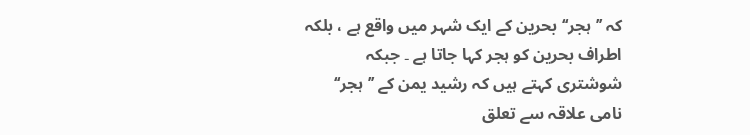کہ ’’ہجر‘‘بحرین کے ایک شہر میں واقع ہے ، بلکہ اطراف بحرین کو ہجر کہا جاتا ہے ۔ جبکہ شوشتری کہتے ہیں کہ رشید یمن کے ’’ہجر‘‘ نامی علاقہ سے تعلق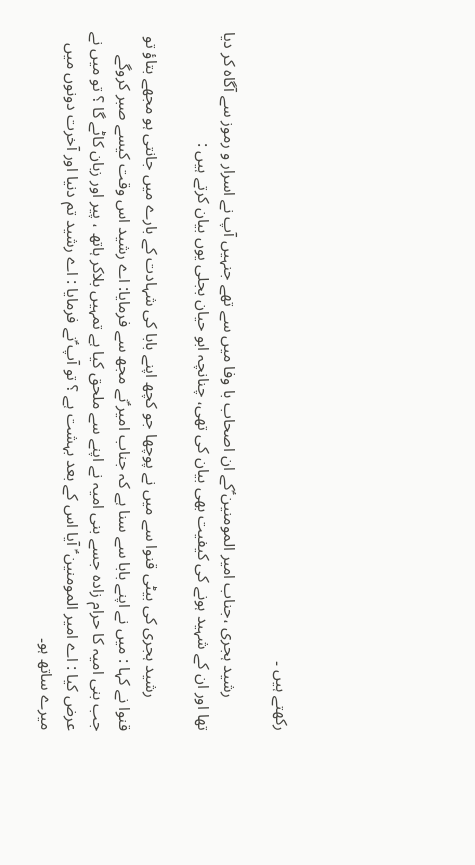رکھتے ہیں ۔

        رشید ہجری ،جناب امیر المومنین ؑکے ان اصحاب با وفا میں سے تھے جنہیں آپ نے اسرار و رموز سے آگاہ کر دیا تھا اور ان کے شہید ہونے کی کیفیت بھی بیان کی تھی، چنانچہ ابو حیان بجلی یوں بیان کرتے ہیں :

        رشید ہجری کی بیٹی قنوا سے میں نے پوچھا جو کچھ اپنے بابا کی شہادت کے بارے میں جانتی ہو مجھے بتاؤ تو قنوا نے کہا : میں نے اپنے بابا سے سنا ہے کہ جناب امیر ؑنے مجھ سے فرمایا: اے رشید اس وقت کیسے صبر کروگے جب بنی امیہ کا حرام زادہ جسے بنی امیہ نے اپنے سے ملحق کیا ہے تمہیں بلاکر ہاتھ ، پیر اور زبان کاٹے گا ؟ تو میں نے عرض کیا : اے امیر المومنین ؑ آیا اس کے بعد بہشت ہے ؟ تو آپ ؑنے فرمایا : اے رشید تم دنیا اور آخرت دونوں میں میرے ساتھ ہو۔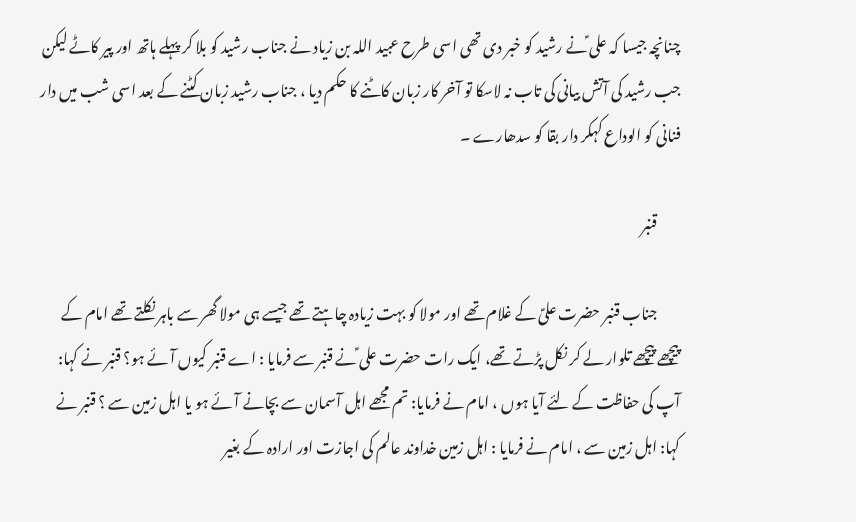چنانچہ جیسا کہ علی ؑنے رشید کو خبر دی تھی اسی طرح عبید اللہ بن زیاد نے جناب رشید کو بلا کر پہلے ہاتھ اور پیر کاٹے لیکن جب رشید کی آتش بیانی کی تاب نہ لاسکا تو آخر کار زبان کاٹنے کا حکم دیا ، جناب رشید زبان کٹنے کے بعد اسی شب میں دار فنانی کو الوداع کہکر دار بقا کو سدھارے ۔

        قنبر

        جناب قنبر حضرت علیؑ کے غلام تھے اور مولا کو بہت زیادہ چاہتے تھے جیسے ہی مولا گھر سے باہر نکلتے تھے امام کے پیچھے پیچھے تلوار لے کر نکل پڑتے تھے، ایک رات حضرت علی ؑنے قنبر سے فرمایا : اے قنبر کیوں آئے ہو؟ قنبر نے کہا: آپ کی حفاظت کے لئے آیا ہوں ، امام نے فرمایا: تم مجھے اہل آسمان سے بچانے آئے ہو یا اہل زمین سے ؟ قنبر نے کہا: اہل زمین سے ، امام نے فرمایا : اہل زمین خداوند عالم کی اجازت اور ارادہ کے بغیر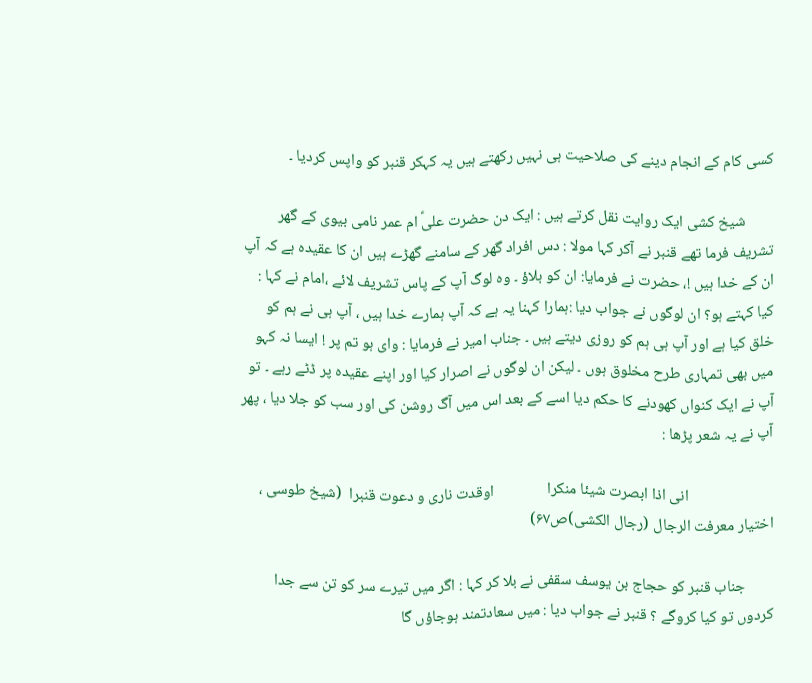کسی کام کے انجام دینے کی صلاحیت ہی نہیں رکھتے ہیں یہ کہکر قنبر کو واپس کردیا ۔

        شیخ کشی ایک روایت نقل کرتے ہیں : ایک دن حضرت علیؑ ام عمر نامی بیوی کے گھر تشریف فرما تھے قنبر نے آکر کہا مولا : دس افراد گھر کے سامنے گھڑے ہیں ان کا عقیدہ ہے کہ آپ ان کے خدا ہیں !، حضرت نے فرمایا: ان کو بلاؤ ۔ وہ لوگ آپ کے پاس تشریف لائے ،امام نے کہا : کیا کہتے ہو؟ ان لوگوں نے جواب دیا :ہمارا کہنا یہ ہے کہ آپ ہمارے خدا ہیں ، آپ ہی نے ہم کو خلق کیا ہے اور آپ ہی ہم کو روزی دیتے ہیں ۔ جناب امیر نے فرمایا : وای ہو تم پر ! ایسا نہ کہو میں بھی تمہاری طرح مخلوق ہوں ۔ لیکن ان لوگوں نے اصرار کیا اور اپنے عقیدہ پر ڈٹے رہے ۔ تو آپ نے ایک کنواں کھودنے کا حکم دیا اسے کے بعد اس میں آگ روشن کی اور سب کو جلا دیا ، پھر آپ نے یہ شعر پڑھا :

                        انی اذا ابصرت شیئا منکرا               اوقدت ناری و دعوت قنبرا  (شیخ طوسی ، اختیار معرفت الرجال (رجال الکشی)ص۶۷)

        جناب قنبر کو حجاج بن یوسف سقفی نے بلا کر کہا : اگر میں تیرے سر کو تن سے جدا کردوں تو کیا کروگے ؟ قنبر نے جواب دیا : میں سعادتمند ہوجاؤں گا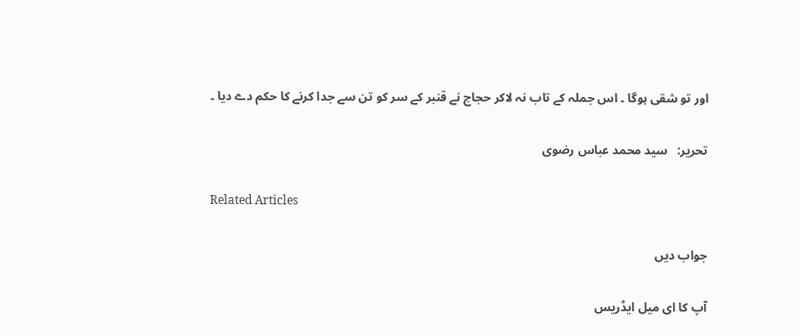اور تو شقی ہوگا ۔ اس جملہ کے تاب نہ لاکر حجاج نے قنبر کے سر کو تن سے جدا کرنے کا حکم دے دیا ۔

تحریر:   سید محمد عباس رضوی

Related Articles

جواب دیں

آپ کا ای میل ایڈریس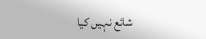شائع نہیں کیا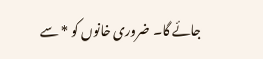جائے گا۔ ضروری خانوں کو * سے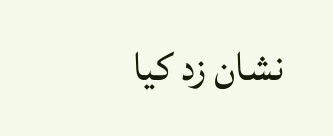نشان زد کیا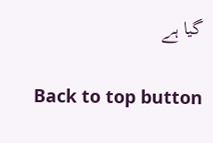گیا ہے

Back to top button